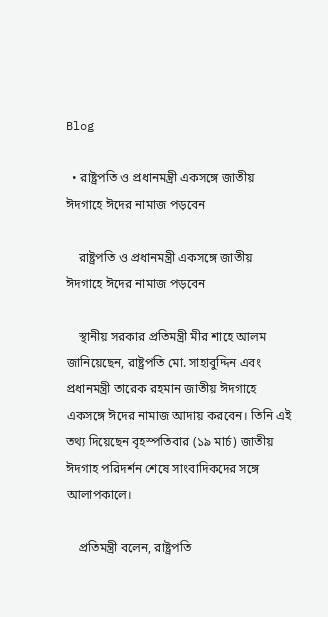Blog

  • রাষ্ট্রপতি ও প্রধানমন্ত্রী একসঙ্গে জাতীয় ঈদগাহে ঈদের নামাজ পড়বেন

    রাষ্ট্রপতি ও প্রধানমন্ত্রী একসঙ্গে জাতীয় ঈদগাহে ঈদের নামাজ পড়বেন

    স্থানীয় সরকার প্রতিমন্ত্রী মীর শাহে আলম জানিয়েছেন, রাষ্ট্রপতি মো. সাহাবুদ্দিন এবং প্রধানমন্ত্রী তারেক রহমান জাতীয় ঈদগাহে একসঙ্গে ঈদের নামাজ আদায় করবেন। তিনি এই তথ্য দিয়েছেন বৃহস্পতিবার (১৯ মার্চ) জাতীয় ঈদগাহ পরিদর্শন শেষে সাংবাদিকদের সঙ্গে আলাপকালে।

    প্রতিমন্ত্রী বলেন, রাষ্ট্রপতি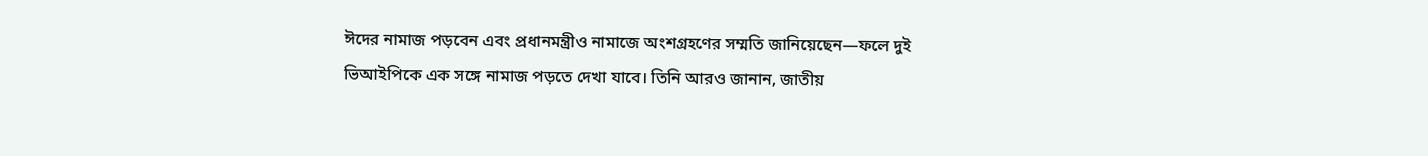ঈদের নামাজ পড়বেন এবং প্রধানমন্ত্রীও নামাজে অংশগ্রহণের সম্মতি জানিয়েছেন—ফলে দুই ভিআইপিকে এক সঙ্গে নামাজ পড়তে দেখা যাবে। তিনি আরও জানান, জাতীয়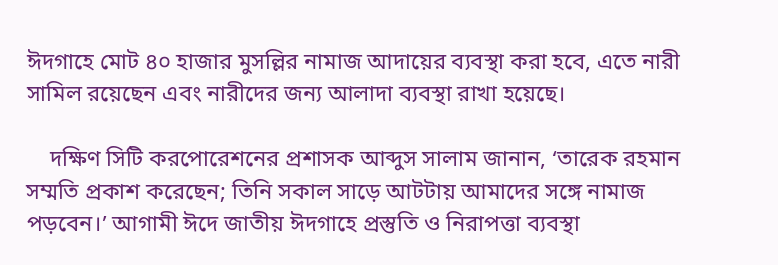ঈদগাহে মোট ৪০ হাজার মুসল্লির নামাজ আদায়ের ব্যবস্থা করা হবে, এতে নারী সামিল রয়েছেন এবং নারীদের জন্য আলাদা ব্যবস্থা রাখা হয়েছে।

    দক্ষিণ সিটি করপোরেশনের প্রশাসক আব্দুস সালাম জানান, ‘তারেক রহমান সম্মতি প্রকাশ করেছেন; তিনি সকাল সাড়ে আটটায় আমাদের সঙ্গে নামাজ পড়বেন।’ আগামী ঈদে জাতীয় ঈদগাহে প্রস্তুতি ও নিরাপত্তা ব্যবস্থা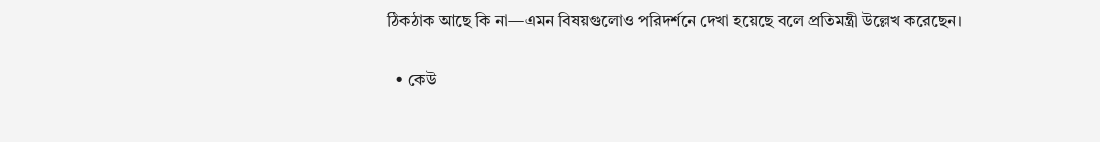ঠিকঠাক আছে কি না—এমন বিষয়গুলোও পরিদর্শনে দেখা হয়েছে বলে প্রতিমন্ত্রী উল্লেখ করেছেন।

  • কেউ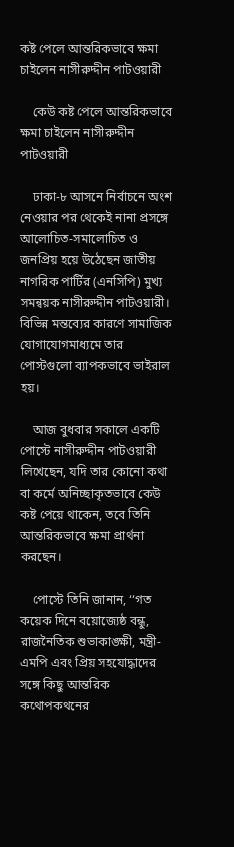কষ্ট পেলে আন্তরিকভাবে ক্ষমা চাইলেন নাসীরুদ্দীন পাটওয়ারী

    কেউ কষ্ট পেলে আন্তরিকভাবে ক্ষমা চাইলেন নাসীরুদ্দীন পাটওয়ারী

    ঢাকা-৮ আসনে নির্বাচনে অংশ নেওয়ার পর থেকেই নানা প্রসঙ্গে আলোচিত-সমালোচিত ও জনপ্রিয় হয়ে উঠেছেন জাতীয় নাগরিক পার্টির (এনসিপি) মুখ্য সমন্বয়ক নাসীরুদ্দীন পাটওয়ারী। বিভিন্ন মন্তব্যের কারণে সামাজিক যোগাযোগমাধ্যমে তার পোস্টগুলো ব্যাপকভাবে ভাইরাল হয়।

    আজ বুধবার সকালে একটি পোস্টে নাসীরুদ্দীন পাটওয়ারী লিখেছেন, যদি তার কোনো কথা বা কর্মে অনিচ্ছাকৃতভাবে কেউ কষ্ট পেয়ে থাকেন, তবে তিনি আন্তরিকভাবে ক্ষমা প্রার্থনা করছেন।

    পোস্টে তিনি জানান, ‘‘গত কয়েক দিনে বয়োজ্যেষ্ঠ বন্ধু, রাজনৈতিক শুভাকাঙ্ক্ষী, মন্ত্রী-এমপি এবং প্রিয় সহযোদ্ধাদের সঙ্গে কিছু আন্তরিক কথোপকথনের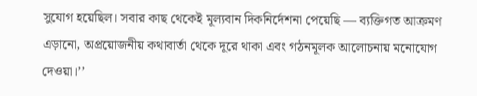সুযোগ হয়েছিল। সবার কাছ থেকেই মূল্যবান দিকনির্দেশনা পেয়েছি — ব্যক্তিগত আক্রমণ এড়ানো, অপ্রয়োজনীয় কথাবার্তা থেকে দূরে থাকা এবং গঠনমূলক আলোচনায় মনোযোগ দেওয়া।’’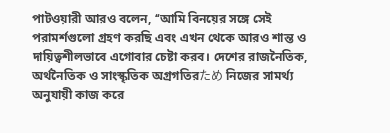পাটওয়ারী আরও বলেন, ‘‘আমি বিনয়ের সঙ্গে সেই পরামর্শগুলো গ্রহণ করছি এবং এখন থেকে আরও শান্ত ও দায়িত্বশীলভাবে এগোবার চেষ্টা করব। দেশের রাজনৈতিক, অর্থনৈতিক ও সাংস্কৃতিক অগ্রগতিরため নিজের সামর্থ্য অনুযায়ী কাজ করে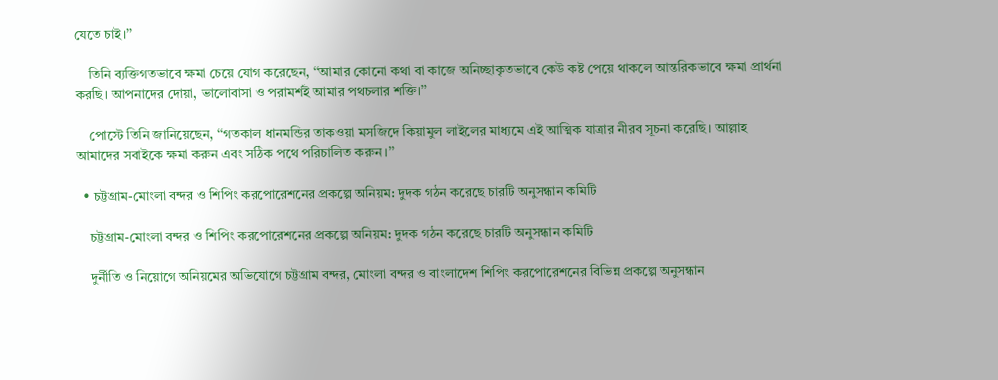যেতে চাই।’’

    তিনি ব্যক্তিগতভাবে ক্ষমা চেয়ে যোগ করেছেন, ‘‘আমার কোনো কথা বা কাজে অনিচ্ছাকৃতভাবে কেউ কষ্ট পেয়ে থাকলে আন্তরিকভাবে ক্ষমা প্রার্থনা করছি। আপনাদের দোয়া, ভালোবাসা ও পরামর্শই আমার পথচলার শক্তি।’’

    পোস্টে তিনি জানিয়েছেন, ‘‘গতকাল ধানমন্ডির তাকওয়া মসজিদে কিয়ামুল লাইলের মাধ্যমে এই আত্মিক যাত্রার নীরব সূচনা করেছি। আল্লাহ আমাদের সবাইকে ক্ষমা করুন এবং সঠিক পথে পরিচালিত করুন।’’

  • চট্টগ্রাম-মোংলা বন্দর ও শিপিং করপোরেশনের প্রকল্পে অনিয়ম: দুদক গঠন করেছে চারটি অনুসন্ধান কমিটি

    চট্টগ্রাম-মোংলা বন্দর ও শিপিং করপোরেশনের প্রকল্পে অনিয়ম: দুদক গঠন করেছে চারটি অনুসন্ধান কমিটি

    দুর্নীতি ও নিয়োগে অনিয়মের অভিযোগে চট্টগ্রাম বন্দর, মোংলা বন্দর ও বাংলাদেশ শিপিং করপোরেশনের বিভিন্ন প্রকল্পে অনুসন্ধান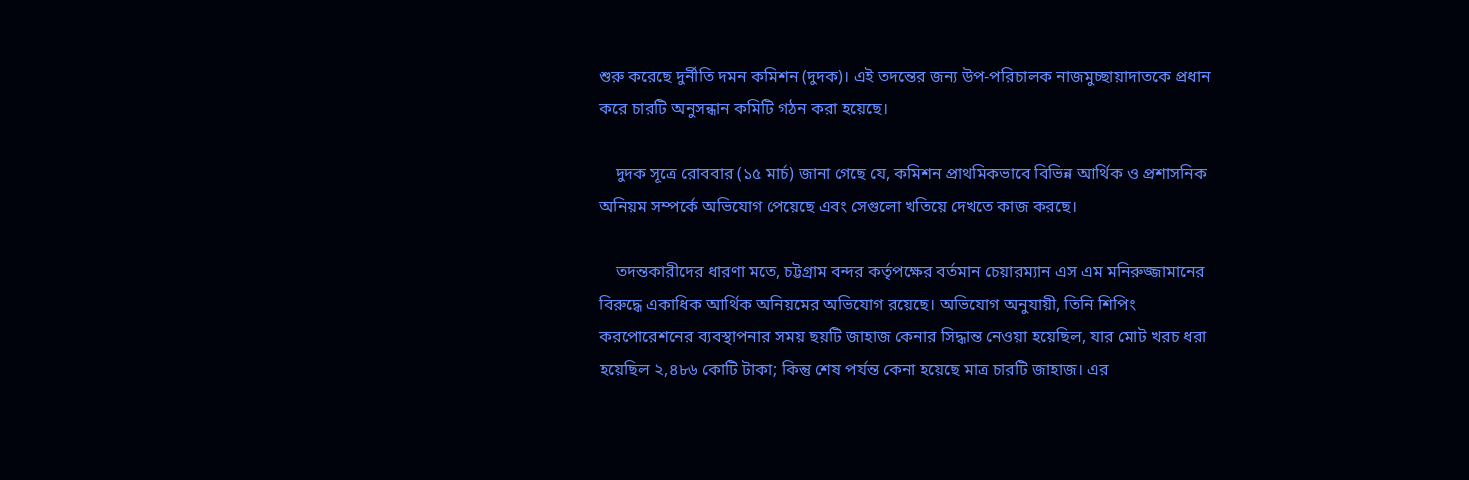শুরু করেছে দুর্নীতি দমন কমিশন (দুদক)। এই তদন্তের জন্য উপ-পরিচালক নাজমুচ্ছায়াদাতকে প্রধান করে চারটি অনুসন্ধান কমিটি গঠন করা হয়েছে।

    দুদক সূত্রে রোববার (১৫ মার্চ) জানা গেছে যে, কমিশন প্রাথমিকভাবে বিভিন্ন আর্থিক ও প্রশাসনিক অনিয়ম সম্পর্কে অভিযোগ পেয়েছে এবং সেগুলো খতিয়ে দেখতে কাজ করছে।

    তদন্তকারীদের ধারণা মতে, চট্টগ্রাম বন্দর কর্তৃপক্ষের বর্তমান চেয়ারম্যান এস এম মনিরুজ্জামানের বিরুদ্ধে একাধিক আর্থিক অনিয়মের অভিযোগ রয়েছে। অভিযোগ অনুযায়ী, তিনি শিপিং করপোরেশনের ব্যবস্থাপনার সময় ছয়টি জাহাজ কেনার সিদ্ধান্ত নেওয়া হয়েছিল, যার মোট খরচ ধরা হয়েছিল ২,৪৮৬ কোটি টাকা; কিন্তু শেষ পর্যন্ত কেনা হয়েছে মাত্র চারটি জাহাজ। এর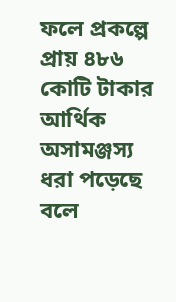ফলে প্রকল্পে প্রায় ৪৮৬ কোটি টাকার আর্থিক অসামঞ্জস্য ধরা পড়েছে বলে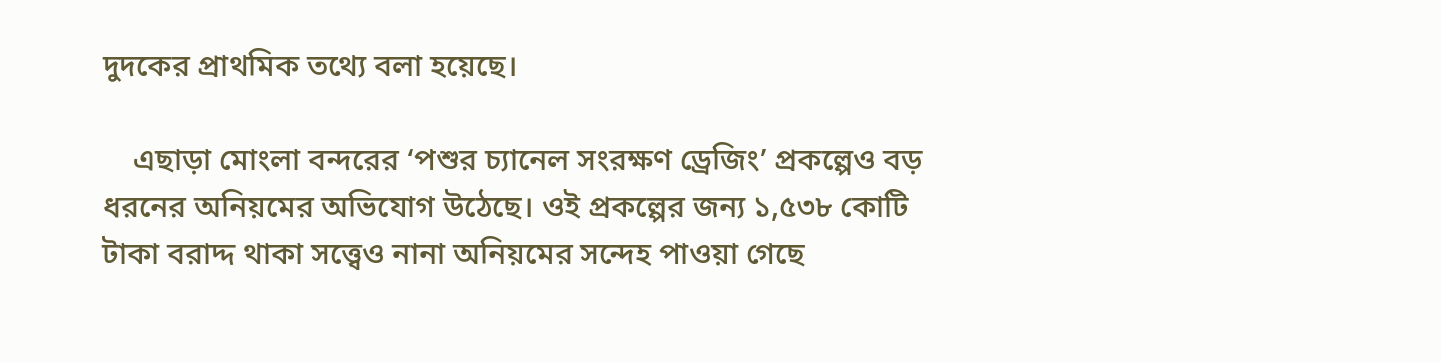দুদকের প্রাথমিক তথ্যে বলা হয়েছে।

    এছাড়া মোংলা বন্দরের ‘পশুর চ্যানেল সংরক্ষণ ড্রেজিং’ প্রকল্পেও বড় ধরনের অনিয়মের অভিযোগ উঠেছে। ওই প্রকল্পের জন্য ১,৫৩৮ কোটি টাকা বরাদ্দ থাকা সত্ত্বেও নানা অনিয়মের সন্দেহ পাওয়া গেছে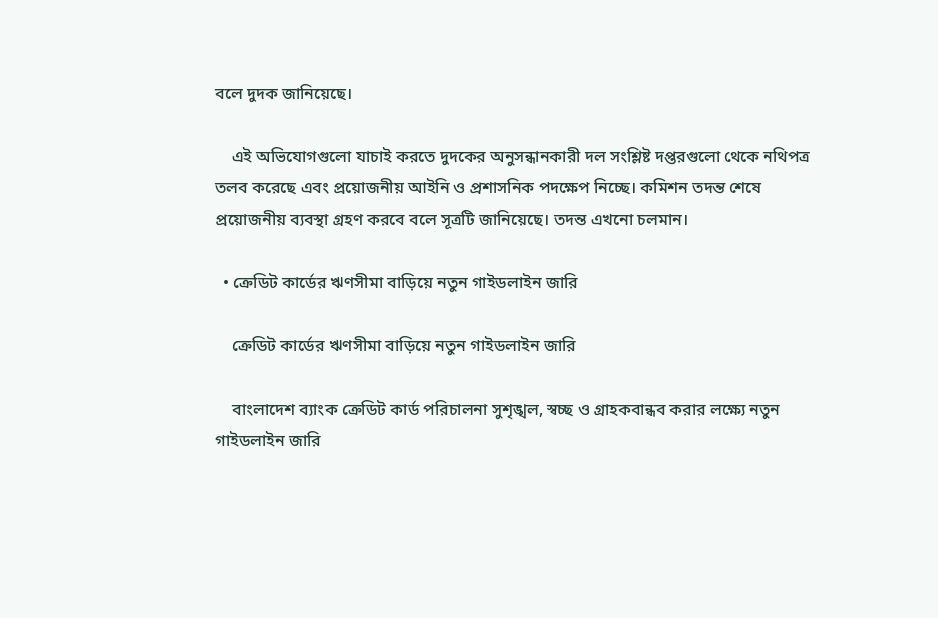বলে দুদক জানিয়েছে।

    এই অভিযোগগুলো যাচাই করতে দুদকের অনুসন্ধানকারী দল সংশ্লিষ্ট দপ্তরগুলো থেকে নথিপত্র তলব করেছে এবং প্রয়োজনীয় আইনি ও প্রশাসনিক পদক্ষেপ নিচ্ছে। কমিশন তদন্ত শেষে প্রয়োজনীয় ব্যবস্থা গ্রহণ করবে বলে সূত্রটি জানিয়েছে। তদন্ত এখনো চলমান।

  • ক্রেডিট কার্ডের ঋণসীমা বাড়িয়ে নতুন গাইডলাইন জারি

    ক্রেডিট কার্ডের ঋণসীমা বাড়িয়ে নতুন গাইডলাইন জারি

    বাংলাদেশ ব্যাংক ক্রেডিট কার্ড পরিচালনা সুশৃঙ্খল, স্বচ্ছ ও গ্রাহকবান্ধব করার লক্ষ্যে নতুন গাইডলাইন জারি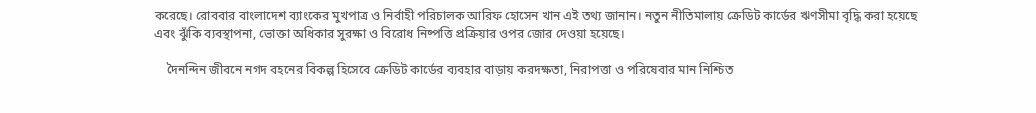করেছে। রোববার বাংলাদেশ ব্যাংকের মুখপাত্র ও নির্বাহী পরিচালক আরিফ হোসেন খান এই তথ্য জানান। নতুন নীতিমালায় ক্রেডিট কার্ডের ঋণসীমা বৃদ্ধি করা হয়েছে এবং ঝুঁকি ব্যবস্থাপনা, ভোক্তা অধিকার সুরক্ষা ও বিরোধ নিষ্পত্তি প্রক্রিয়ার ওপর জোর দেওয়া হয়েছে।

    দৈনন্দিন জীবনে নগদ বহনের বিকল্প হিসেবে ক্রেডিট কার্ডের ব্যবহার বাড়ায় করদক্ষতা, নিরাপত্তা ও পরিষেবার মান নিশ্চিত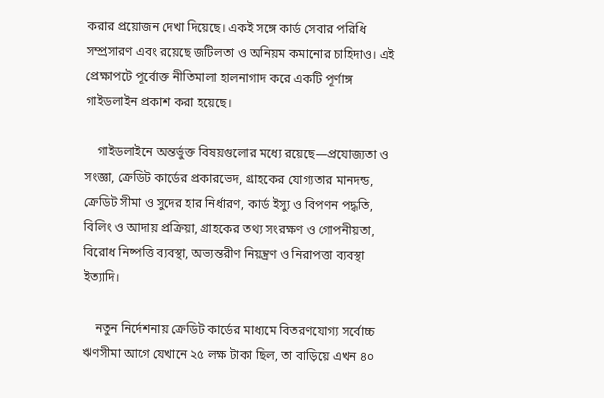করার প্রয়োজন দেখা দিয়েছে। একই সঙ্গে কার্ড সেবার পরিধি সম্প্রসারণ এবং রয়েছে জটিলতা ও অনিয়ম কমানোর চাহিদাও। এই প্রেক্ষাপটে পূর্বোক্ত নীতিমালা হালনাগাদ করে একটি পূর্ণাঙ্গ গাইডলাইন প্রকাশ করা হয়েছে।

    গাইডলাইনে অন্তর্ভুক্ত বিষয়গুলোর মধ্যে রয়েছে—প্রযোজ্যতা ও সংজ্ঞা, ক্রেডিট কার্ডের প্রকারভেদ, গ্রাহকের যোগ্যতার মানদন্ড, ক্রেডিট সীমা ও সুদের হার নির্ধারণ, কার্ড ইস্যু ও বিপণন পদ্ধতি, বিলিং ও আদায় প্রক্রিয়া, গ্রাহকের তথ্য সংরক্ষণ ও গোপনীয়তা, বিরোধ নিষ্পত্তি ব্যবস্থা, অভ্যন্তরীণ নিয়ন্ত্রণ ও নিরাপত্তা ব্যবস্থা ইত্যাদি।

    নতুন নির্দেশনায় ক্রেডিট কার্ডের মাধ্যমে বিতরণযোগ্য সর্বোচ্চ ঋণসীমা আগে যেখানে ২৫ লক্ষ টাকা ছিল, তা বাড়িয়ে এখন ৪০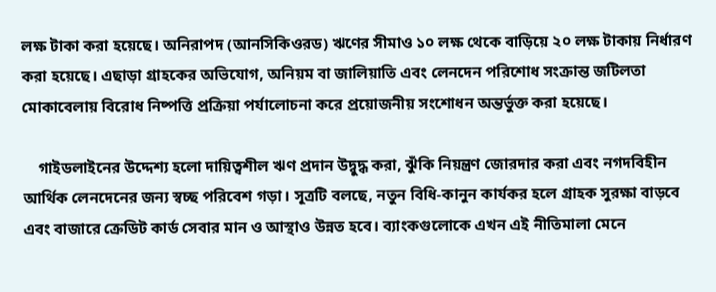লক্ষ টাকা করা হয়েছে। অনিরাপদ (আনসিকিওরড) ঋণের সীমাও ১০ লক্ষ থেকে বাড়িয়ে ২০ লক্ষ টাকায় নির্ধারণ করা হয়েছে। এছাড়া গ্রাহকের অভিযোগ, অনিয়ম বা জালিয়াতি এবং লেনদেন পরিশোধ সংক্রান্ত জটিলতা মোকাবেলায় বিরোধ নিষ্পত্তি প্রক্রিয়া পর্যালোচনা করে প্রয়োজনীয় সংশোধন অন্তর্ভুক্ত করা হয়েছে।

    গাইডলাইনের উদ্দেশ্য হলো দায়িত্বশীল ঋণ প্রদান উদ্বুদ্ধ করা, ঝুঁকি নিয়ন্ত্রণ জোরদার করা এবং নগদবিহীন আর্থিক লেনদেনের জন্য স্বচ্ছ পরিবেশ গড়া। সূত্রটি বলছে, নতুন বিধি-কানুন কার্যকর হলে গ্রাহক সুরক্ষা বাড়বে এবং বাজারে ক্রেডিট কার্ড সেবার মান ও আস্থাও উন্নত হবে। ব্যাংকগুলোকে এখন এই নীতিমালা মেনে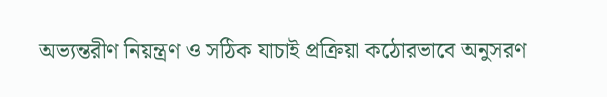অভ্যন্তরীণ নিয়ন্ত্রণ ও সঠিক যাচাই প্রক্রিয়া কঠোরভাবে অনুসরণ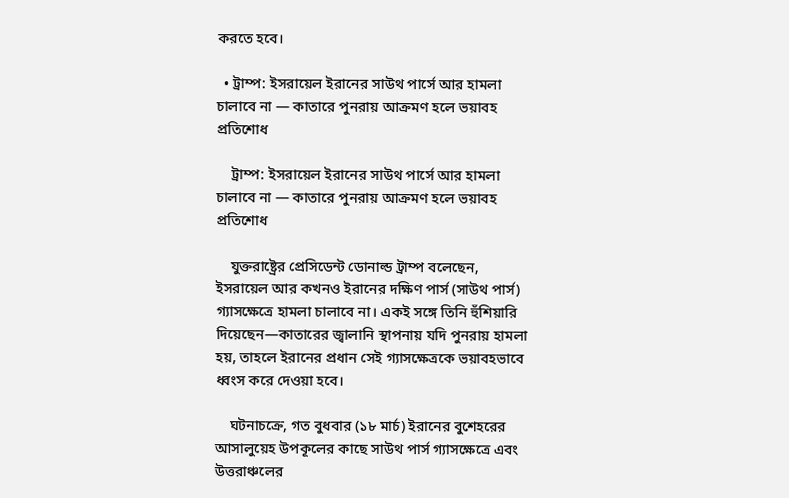করতে হবে।

  • ট্রাম্প: ইসরায়েল ইরানের সাউথ পার্সে আর হামলা চালাবে না — কাতারে পুনরায় আক্রমণ হলে ভয়াবহ প্রতিশোধ

    ট্রাম্প: ইসরায়েল ইরানের সাউথ পার্সে আর হামলা চালাবে না — কাতারে পুনরায় আক্রমণ হলে ভয়াবহ প্রতিশোধ

    যুক্তরাষ্ট্রের প্রেসিডেন্ট ডোনাল্ড ট্রাম্প বলেছেন, ইসরায়েল আর কখনও ইরানের দক্ষিণ পার্স (সাউথ পার্স) গ্যাসক্ষেত্রে হামলা চালাবে না। একই সঙ্গে তিনি হুঁশিয়ারি দিয়েছেন—কাতারের জ্বালানি স্থাপনায় যদি পুনরায় হামলা হয়, তাহলে ইরানের প্রধান সেই গ্যাসক্ষেত্রকে ভয়াবহভাবে ধ্বংস করে দেওয়া হবে।

    ঘটনাচক্রে, গত বুধবার (১৮ মার্চ) ইরানের বুশেহরের আসালুয়েহ উপকূলের কাছে সাউথ পার্স গ্যাসক্ষেত্রে এবং উত্তরাঞ্চলের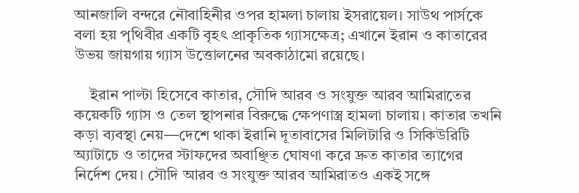আনজালি বন্দরে নৌবাহিনীর ওপর হামলা চালায় ইসরায়েল। সাউথ পার্সকে বলা হয় পৃথিবীর একটি বৃহৎ প্রাকৃতিক গ্যাসক্ষেত্র; এখানে ইরান ও কাতারের উভয় জায়গায় গ্যাস উত্তোলনের অবকাঠামো রয়েছে।

    ইরান পাল্টা হিসেবে কাতার, সৌদি আরব ও সংযুক্ত আরব আমিরাতের কয়েকটি গ্যাস ও তেল স্থাপনার বিরুদ্ধে ক্ষেপণাস্ত্র হামলা চালায়। কাতার তখনি কড়া ব্যবস্থা নেয়—দেশে থাকা ইরানি দূতাবাসের মিলিটারি ও সিকিউরিটি অ্যাটাচে ও তাদের স্টাফদের অবাঞ্ছিত ঘোষণা করে দ্রুত কাতার ত্যাগের নির্দেশ দেয়। সৌদি আরব ও সংযুক্ত আরব আমিরাতও একই সঙ্গে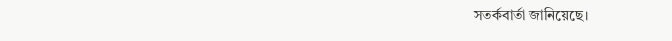সতর্কবার্তা জানিয়েছে।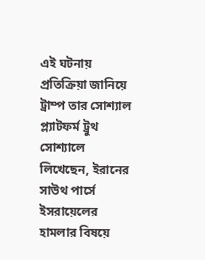এই ঘটনায় প্রতিক্রিয়া জানিয়ে ট্রাম্প তার সোশ্যাল প্ল্যাটফর্ম ট্রুথ সোশ্যালে লিখেছেন, ইরানের সাউথ পার্সে ইসরায়েলের হামলার বিষয়ে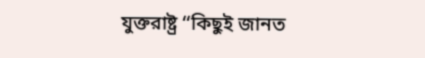যুক্তরাষ্ট্র ‘‘কিছুই জানত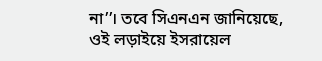না’’। তবে সিএনএন জানিয়েছে, ওই লড়াইয়ে ইসরায়েল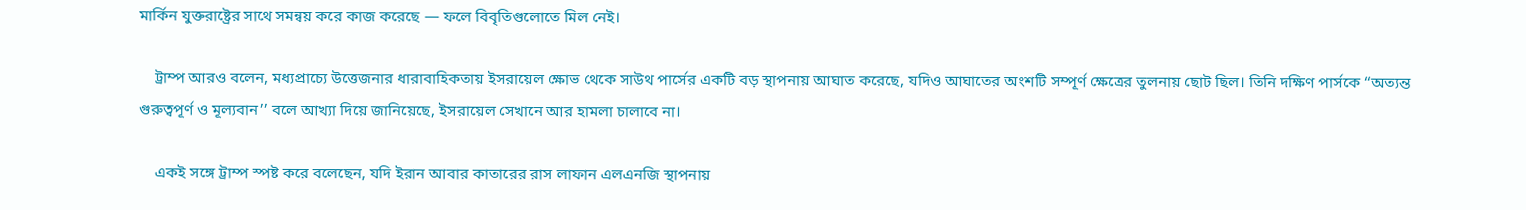মার্কিন যুক্তরাষ্ট্রের সাথে সমন্বয় করে কাজ করেছে — ফলে বিবৃতিগুলোতে মিল নেই।

    ট্রাম্প আরও বলেন, মধ্যপ্রাচ্যে উত্তেজনার ধারাবাহিকতায় ইসরায়েল ক্ষোভ থেকে সাউথ পার্সের একটি বড় স্থাপনায় আঘাত করেছে, যদিও আঘাতের অংশটি সম্পূর্ণ ক্ষেত্রের তুলনায় ছোট ছিল। তিনি দক্ষিণ পার্সকে ‘‘অত্যন্ত গুরুত্বপূর্ণ ও মূল্যবান’’ বলে আখ্যা দিয়ে জানিয়েছে, ইসরায়েল সেখানে আর হামলা চালাবে না।

    একই সঙ্গে ট্রাম্প স্পষ্ট করে বলেছেন, যদি ইরান আবার কাতারের রাস লাফান এলএনজি স্থাপনায়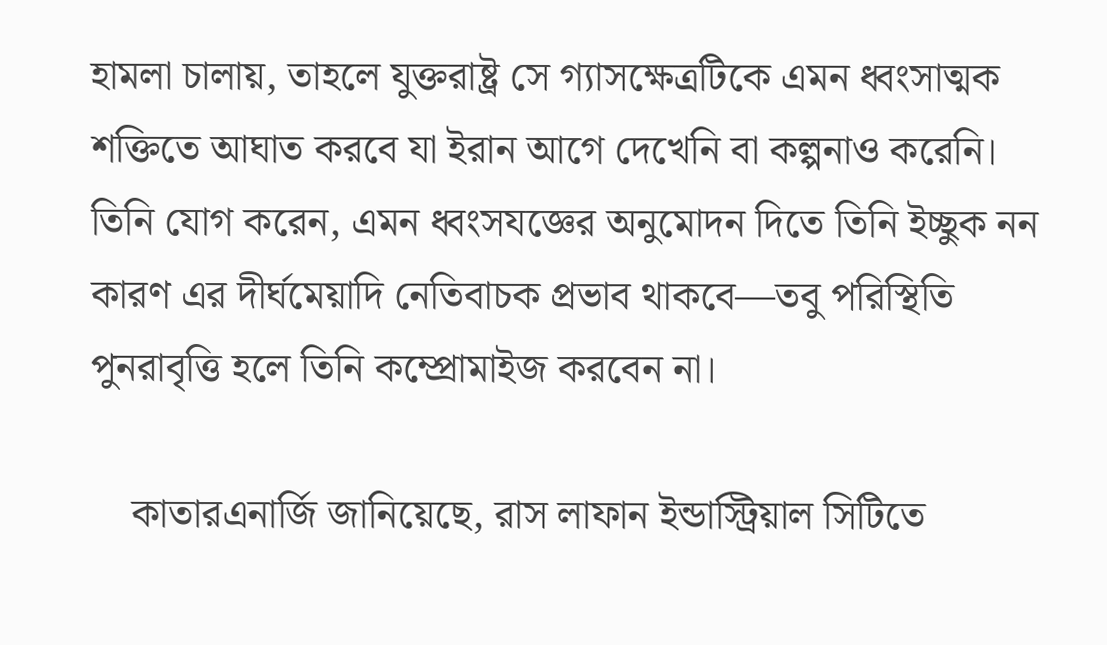হামলা চালায়, তাহলে যুক্তরাষ্ট্র সে গ্যাসক্ষেত্রটিকে এমন ধ্বংসাত্মক শক্তিতে আঘাত করবে যা ইরান আগে দেখেনি বা কল্পনাও করেনি। তিনি যোগ করেন, এমন ধ্বংসযজ্ঞের অনুমোদন দিতে তিনি ইচ্ছুক নন কারণ এর দীর্ঘমেয়াদি নেতিবাচক প্রভাব থাকবে—তবু পরিস্থিতি পুনরাবৃত্তি হলে তিনি কম্প্রোমাইজ করবেন না।

    কাতারএনার্জি জানিয়েছে, রাস লাফান ইন্ডাস্ট্রিয়াল সিটিতে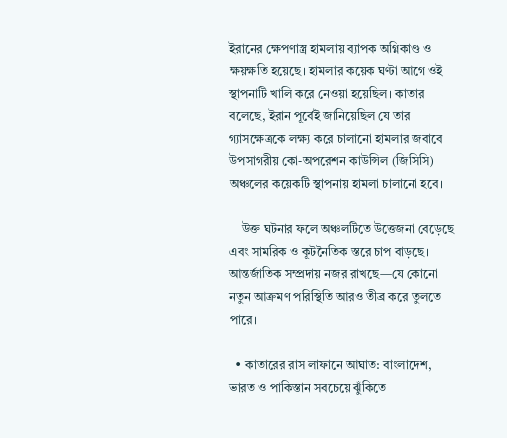ইরানের ক্ষেপণাস্ত্র হামলায় ব্যাপক অগ্নিকাণ্ড ও ক্ষয়ক্ষতি হয়েছে। হামলার কয়েক ঘণ্টা আগে ওই স্থাপনাটি খালি করে নেওয়া হয়েছিল। কাতার বলেছে, ইরান পূর্বেই জানিয়েছিল যে তার গ্যাসক্ষেত্রকে লক্ষ্য করে চালানো হামলার জবাবে উপসাগরীয় কো-অপরেশন কাউন্সিল (জিসিসি) অঞ্চলের কয়েকটি স্থাপনায় হামলা চালানো হবে।

    উক্ত ঘটনার ফলে অঞ্চলটিতে উত্তেজনা বেড়েছে এবং সামরিক ও কূটনৈতিক স্তরে চাপ বাড়ছে। আন্তর্জাতিক সম্প্রদায় নজর রাখছে—যে কোনো নতুন আক্রমণ পরিস্থিতি আরও তীব্র করে তুলতে পারে।

  • কাতারের রাস লাফানে আঘাত: বাংলাদেশ, ভারত ও পাকিস্তান সবচেয়ে ঝুঁকিতে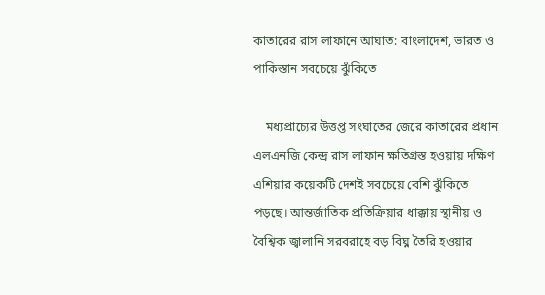কাতারের রাস লাফানে আঘাত: বাংলাদেশ, ভারত ও পাকিস্তান সবচেয়ে ঝুঁকিতে

    মধ্যপ্রাচ্যের উত্তপ্ত সংঘাতের জেরে কাতারের প্রধান এলএনজি কেন্দ্র রাস লাফান ক্ষতিগ্রস্ত হওয়ায় দক্ষিণ এশিয়ার কয়েকটি দেশই সবচেয়ে বেশি ঝুঁকিতে পড়ছে। আন্তর্জাতিক প্রতিক্রিয়ার ধাক্কায় স্থানীয় ও বৈশ্বিক জ্বালানি সরবরাহে বড় বিঘ্ন তৈরি হওয়ার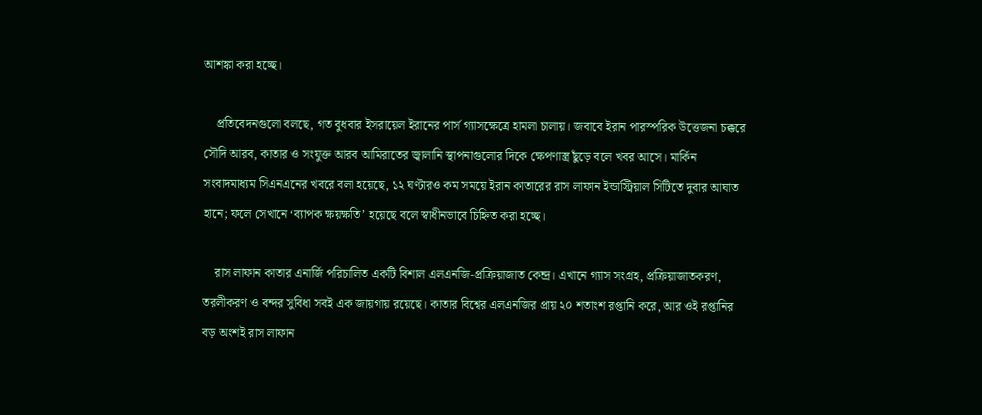আশঙ্কা করা হচ্ছে।

    প্রতিবেদনগুলো বলছে, গত বুধবার ইসরায়েল ইরানের পার্স গ্যাসক্ষেত্রে হামলা চালায়। জবাবে ইরান পারস্পরিক উত্তেজনা চক্করে সৌদি আরব, কাতার ও সংযুক্ত আরব আমিরাতের জ্বালানি স্থাপনাগুলোর দিকে ক্ষেপণাস্ত্র ছুঁড়ে বলে খবর আসে। মার্কিন সংবাদমাধ্যম সিএনএনের খবরে বলা হয়েছে, ১২ ঘণ্টারও কম সময়ে ইরান কাতারের রাস লাফান ইন্ডাস্ট্রিয়াল সিটিতে দুবার আঘাত হানে; ফলে সেখানে ‘ব্যাপক ক্ষয়ক্ষতি’ হয়েছে বলে স্বাধীনভাবে চিহ্নিত করা হচ্ছে।

    রাস লাফান কাতার এনার্জি পরিচালিত একটি বিশাল এলএনজি‑প্রক্রিয়াজাত কেন্দ্র। এখানে গ্যাস সংগ্রহ, প্রক্রিয়াজাতকরণ, তরলীকরণ ও বন্দর সুবিধা সবই এক জায়গায় রয়েছে। কাতার বিশ্বের এলএনজির প্রায় ২০ শতাংশ রপ্তানি করে, আর ওই রপ্তানির বড় অংশই রাস লাফান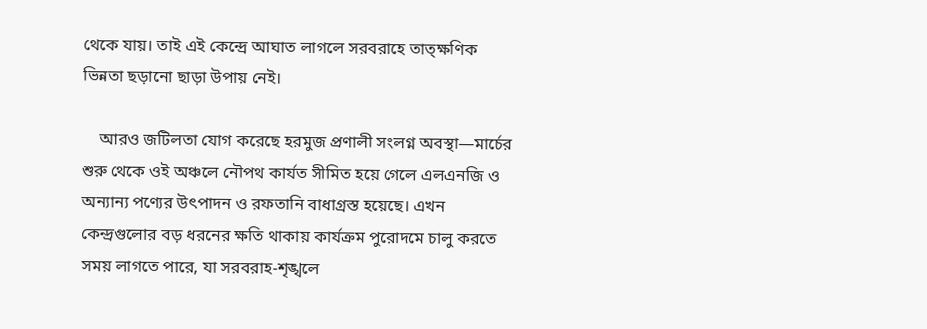থেকে যায়। তাই এই কেন্দ্রে আঘাত লাগলে সরবরাহে তাত্ক্ষণিক ভিন্নতা ছড়ানো ছাড়া উপায় নেই।

    আরও জটিলতা যোগ করেছে হরমুজ প্রণালী সংলগ্ন অবস্থা—মার্চের শুরু থেকে ওই অঞ্চলে নৌপথ কার্যত সীমিত হয়ে গেলে এলএনজি ও অন্যান্য পণ্যের উৎপাদন ও রফতানি বাধাগ্রস্ত হয়েছে। এখন কেন্দ্রগুলোর বড় ধরনের ক্ষতি থাকায় কার্যক্রম পুরোদমে চালু করতে সময় লাগতে পারে, যা সরবরাহ‑শৃঙ্খলে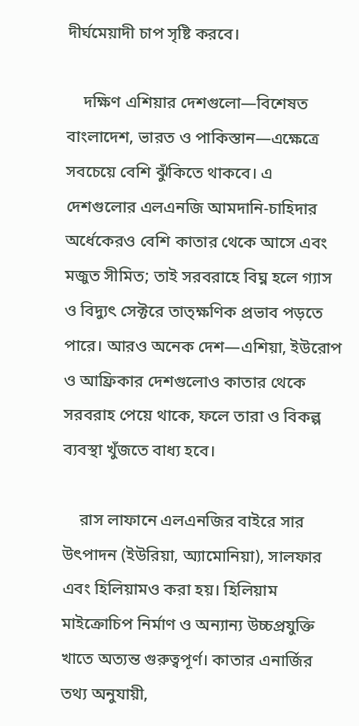দীর্ঘমেয়াদী চাপ সৃষ্টি করবে।

    দক্ষিণ এশিয়ার দেশগুলো—বিশেষত বাংলাদেশ, ভারত ও পাকিস্তান—এক্ষেত্রে সবচেয়ে বেশি ঝুঁকিতে থাকবে। এ দেশগুলোর এলএনজি আমদানি‑চাহিদার অর্ধেকেরও বেশি কাতার থেকে আসে এবং মজুত সীমিত; তাই সরবরাহে বিঘ্ন হলে গ্যাস ও বিদ্যুৎ সেক্টরে তাত্ক্ষণিক প্রভাব পড়তে পারে। আরও অনেক দেশ—এশিয়া, ইউরোপ ও আফ্রিকার দেশগুলোও কাতার থেকে সরবরাহ পেয়ে থাকে, ফলে তারা ও বিকল্প ব্যবস্থা খুঁজতে বাধ্য হবে।

    রাস লাফানে এলএনজির বাইরে সার উৎপাদন (ইউরিয়া, অ্যামোনিয়া), সালফার এবং হিলিয়ামও করা হয়। হিলিয়াম মাইক্রোচিপ নির্মাণ ও অন্যান্য উচ্চপ্রযুক্তি খাতে অত্যন্ত গুরুত্বপূর্ণ। কাতার এনার্জির তথ্য অনুযায়ী,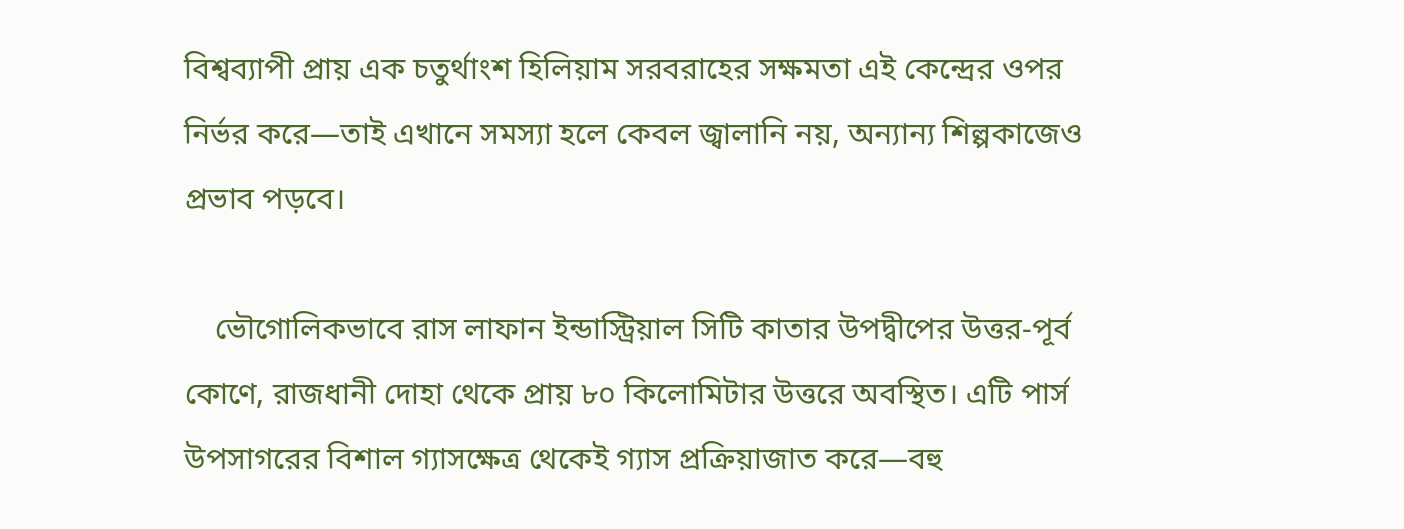বিশ্বব্যাপী প্রায় এক চতুর্থাংশ হিলিয়াম সরবরাহের সক্ষমতা এই কেন্দ্রের ওপর নির্ভর করে—তাই এখানে সমস্যা হলে কেবল জ্বালানি নয়, অন্যান্য শিল্পকাজেও প্রভাব পড়বে।

    ভৌগোলিকভাবে রাস লাফান ইন্ডাস্ট্রিয়াল সিটি কাতার উপদ্বীপের উত্তর-পূর্ব কোণে, রাজধানী দোহা থেকে প্রায় ৮০ কিলোমিটার উত্তরে অবস্থিত। এটি পার্স উপসাগরের বিশাল গ্যাসক্ষেত্র থেকেই গ্যাস প্রক্রিয়াজাত করে—বহু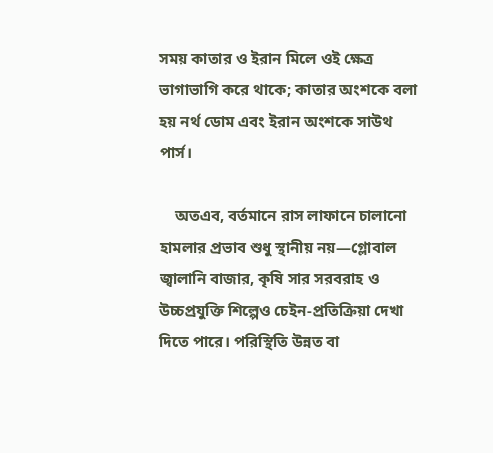সময় কাতার ও ইরান মিলে ওই ক্ষেত্র ভাগাভাগি করে থাকে; কাতার অংশকে বলা হয় নর্থ ডোম এবং ইরান অংশকে সাউথ পার্স।

    অতএব, বর্তমানে রাস লাফানে চালানো হামলার প্রভাব শুধু স্থানীয় নয়—গ্লোবাল জ্বালানি বাজার, কৃষি সার সরবরাহ ও উচ্চপ্রযুক্তি শিল্পেও চেইন‑প্রতিক্রিয়া দেখা দিতে পারে। পরিস্থিতি উন্নত বা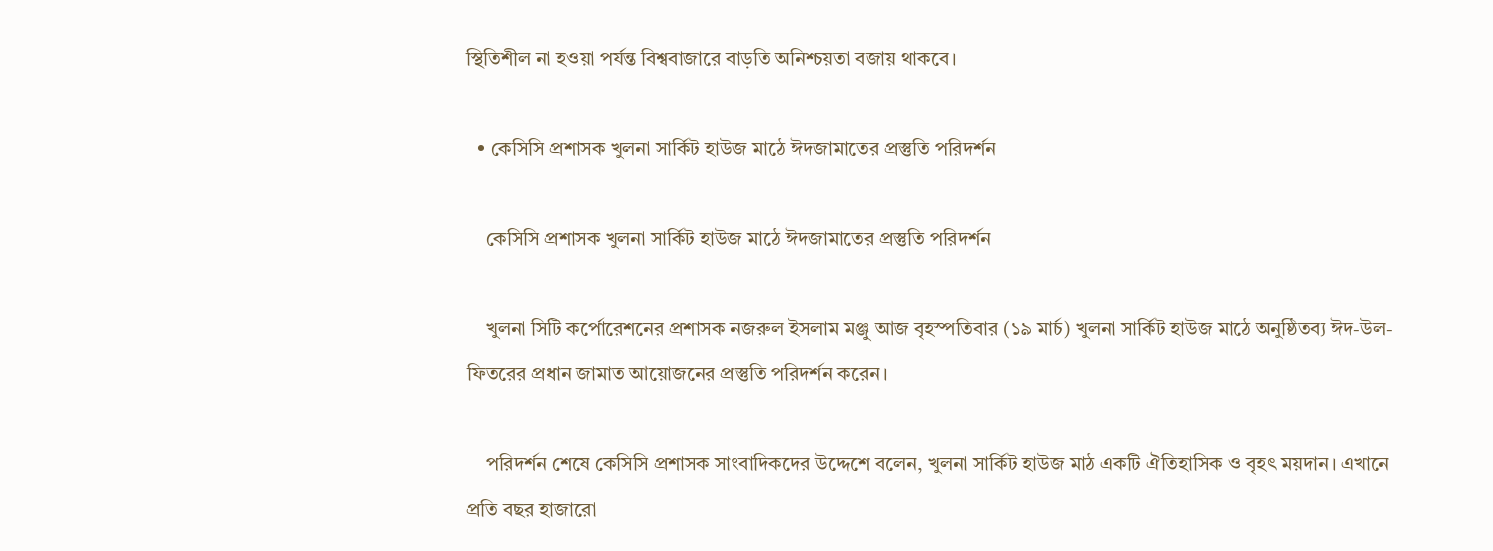স্থিতিশীল না হওয়া পর্যন্ত বিশ্ববাজারে বাড়তি অনিশ্চয়তা বজায় থাকবে।

  • কেসিসি প্রশাসক খুলনা সার্কিট হাউজ মাঠে ঈদজামাতের প্রস্তুতি পরিদর্শন

    কেসিসি প্রশাসক খুলনা সার্কিট হাউজ মাঠে ঈদজামাতের প্রস্তুতি পরিদর্শন

    খুলনা সিটি কর্পোরেশনের প্রশাসক নজরুল ইসলাম মঞ্জু আজ বৃহস্পতিবার (১৯ মার্চ) খুলনা সার্কিট হাউজ মাঠে অনুষ্ঠিতব্য ঈদ-উল-ফিতরের প্রধান জামাত আয়োজনের প্রস্তুতি পরিদর্শন করেন।

    পরিদর্শন শেষে কেসিসি প্রশাসক সাংবাদিকদের উদ্দেশে বলেন, খুলনা সার্কিট হাউজ মাঠ একটি ঐতিহাসিক ও বৃহৎ ময়দান। এখানে প্রতি বছর হাজারো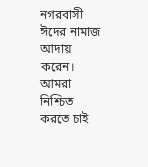নগরবাসী ঈদের নামাজ আদায় করেন। আমরা নিশ্চিত করতে চাই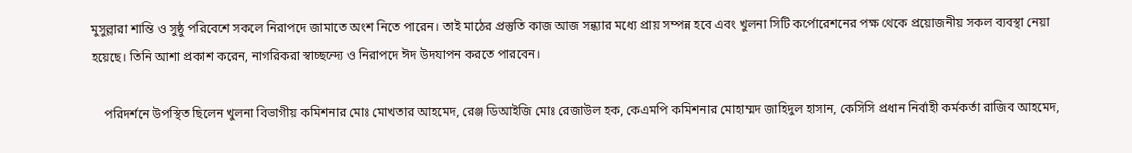মুসুল্লারা শান্তি ও সুষ্ঠু পরিবেশে সকলে নিরাপদে জামাতে অংশ নিতে পারেন। তাই মাঠের প্রস্তুতি কাজ আজ সন্ধ্যার মধ্যে প্রায় সম্পন্ন হবে এবং খুলনা সিটি কর্পোরেশনের পক্ষ থেকে প্রয়োজনীয় সকল ব্যবস্থা নেয়া হয়েছে। তিনি আশা প্রকাশ করেন, নাগরিকরা স্বাচ্ছন্দ্যে ও নিরাপদে ঈদ উদযাপন করতে পারবেন।

    পরিদর্শনে উপস্থিত ছিলেন খুলনা বিভাগীয় কমিশনার মোঃ মোখতার আহমেদ, রেঞ্জ ডিআইজি মোঃ রেজাউল হক, কেএমপি কমিশনার মোহাম্মদ জাহিদুল হাসান, কেসিসি প্রধান নির্বাহী কর্মকর্তা রাজিব আহমেদ,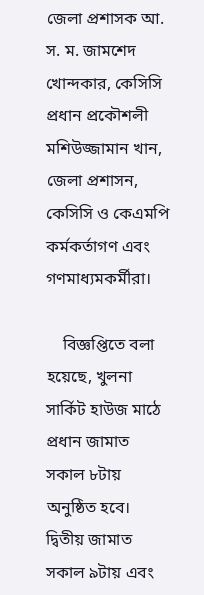জেলা প্রশাসক আ. স. ম. জামশেদ খোন্দকার, কেসিসি প্রধান প্রকৌশলী মশিউজ্জামান খান, জেলা প্রশাসন, কেসিসি ও কেএমপি কর্মকর্তাগণ এবং গণমাধ্যমকর্মীরা।

    বিজ্ঞপ্তিতে বলা হয়েছে, খুলনা সার্কিট হাউজ মাঠে প্রধান জামাত সকাল ৮টায় অনুষ্ঠিত হবে। দ্বিতীয় জামাত সকাল ৯টায় এবং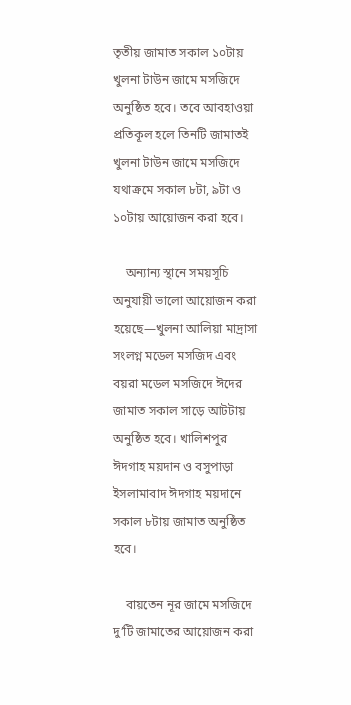তৃতীয় জামাত সকাল ১০টায় খুলনা টাউন জামে মসজিদে অনুষ্ঠিত হবে। তবে আবহাওয়া প্রতিকূল হলে তিনটি জামাতই খুলনা টাউন জামে মসজিদে যথাক্রমে সকাল ৮টা, ৯টা ও ১০টায় আয়োজন করা হবে।

    অন্যান্য স্থানে সময়সূচি অনুযায়ী ভালো আয়োজন করা হয়েছে—খুলনা আলিয়া মাদ্রাসা সংলগ্ন মডেল মসজিদ এবং বয়রা মডেল মসজিদে ঈদের জামাত সকাল সাড়ে আটটায় অনুষ্ঠিত হবে। খালিশপুর ঈদগাহ ময়দান ও বসুপাড়া ইসলামাবাদ ঈদগাহ ময়দানে সকাল ৮টায় জামাত অনুষ্ঠিত হবে।

    বায়তেন নূর জামে মসজিদে দু’টি জামাতের আয়োজন করা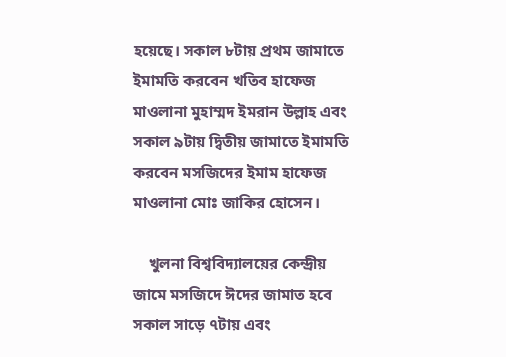হয়েছে। সকাল ৮টায় প্রথম জামাতে ইমামতি করবেন খতিব হাফেজ মাওলানা মুহাম্মদ ইমরান উল্লাহ এবং সকাল ৯টায় দ্বিতীয় জামাতে ইমামতি করবেন মসজিদের ইমাম হাফেজ মাওলানা মোঃ জাকির হোসেন।

    খুলনা বিশ্ববিদ্যালয়ের কেন্দ্রীয় জামে মসজিদে ঈদের জামাত হবে সকাল সাড়ে ৭টায় এবং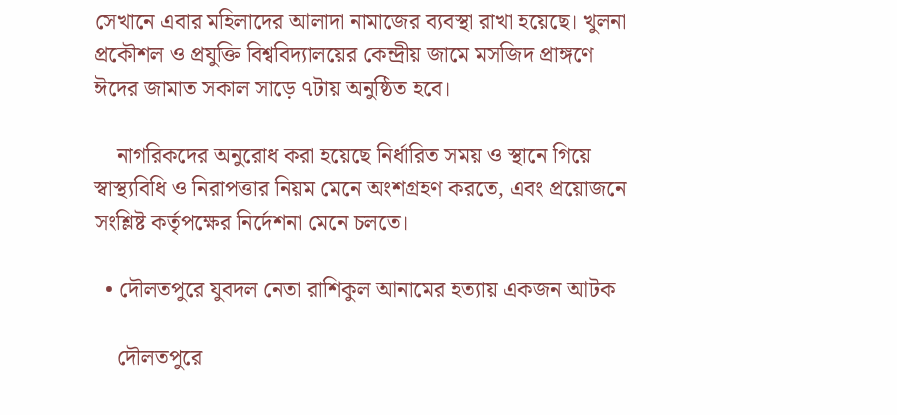সেখানে এবার মহিলাদের আলাদা নামাজের ব্যবস্থা রাখা হয়েছে। খুলনা প্রকৌশল ও প্রযুক্তি বিশ্ববিদ্যালয়ের কেন্দ্রীয় জামে মসজিদ প্রাঙ্গণে ঈদের জামাত সকাল সাড়ে ৭টায় অনুষ্ঠিত হবে।

    নাগরিকদের অনুরোধ করা হয়েছে নির্ধারিত সময় ও স্থানে গিয়ে স্বাস্থ্যবিধি ও নিরাপত্তার নিয়ম মেনে অংশগ্রহণ করতে, এবং প্রয়োজনে সংশ্লিষ্ট কর্তৃপক্ষের নির্দেশনা মেনে চলতে।

  • দৌলতপুরে যুবদল নেতা রাশিকুল আনামের হত্যায় একজন আটক

    দৌলতপুরে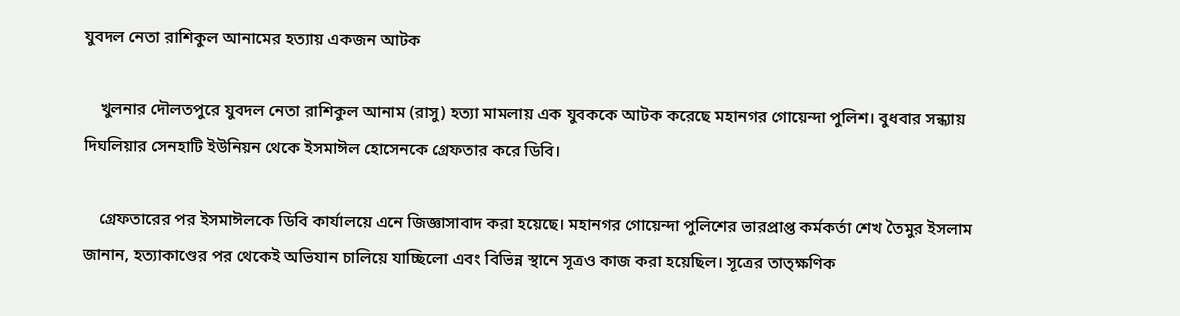যুবদল নেতা রাশিকুল আনামের হত্যায় একজন আটক

    খুলনার দৌলতপুরে যুবদল নেতা রাশিকুল আনাম (রাসু) হত্যা মামলায় এক যুবককে আটক করেছে মহানগর গোয়েন্দা পুলিশ। বুধবার সন্ধ্যায় দিঘলিয়ার সেনহাটি ইউনিয়ন থেকে ইসমাঈল হোসেনকে গ্রেফতার করে ডিবি।

    গ্রেফতারের পর ইসমাঈলকে ডিবি কার্যালয়ে এনে জিজ্ঞাসাবাদ করা হয়েছে। মহানগর গোয়েন্দা পুলিশের ভারপ্রাপ্ত কর্মকর্তা শেখ তৈমুর ইসলাম জানান, হত্যাকাণ্ডের পর থেকেই অভিযান চালিয়ে যাচ্ছিলো এবং বিভিন্ন স্থানে সূত্রও কাজ করা হয়েছিল। সূত্রের তাত্ক্ষণিক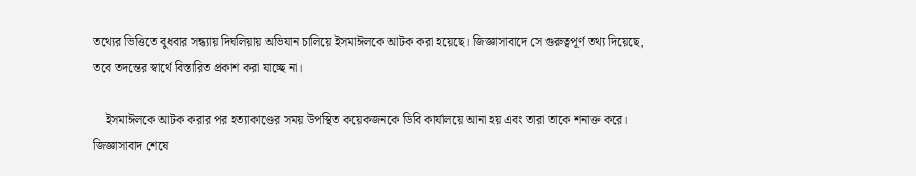তথ্যের ভিত্তিতে বুধবার সন্ধ্যায় দিঘলিয়ায় অভিযান চালিয়ে ইসমাঈলকে আটক করা হয়েছে। জিজ্ঞাসাবাদে সে গুরুত্বপূর্ণ তথ্য দিয়েছে, তবে তদন্তের স্বার্থে বিস্তারিত প্রকাশ করা যাচ্ছে না।

    ইসমাঈলকে আটক করার পর হত্যাকাণ্ডের সময় উপস্থিত কয়েকজনকে ডিবি কার্যালয়ে আনা হয় এবং তারা তাকে শনাক্ত করে। জিজ্ঞাসাবাদ শেষে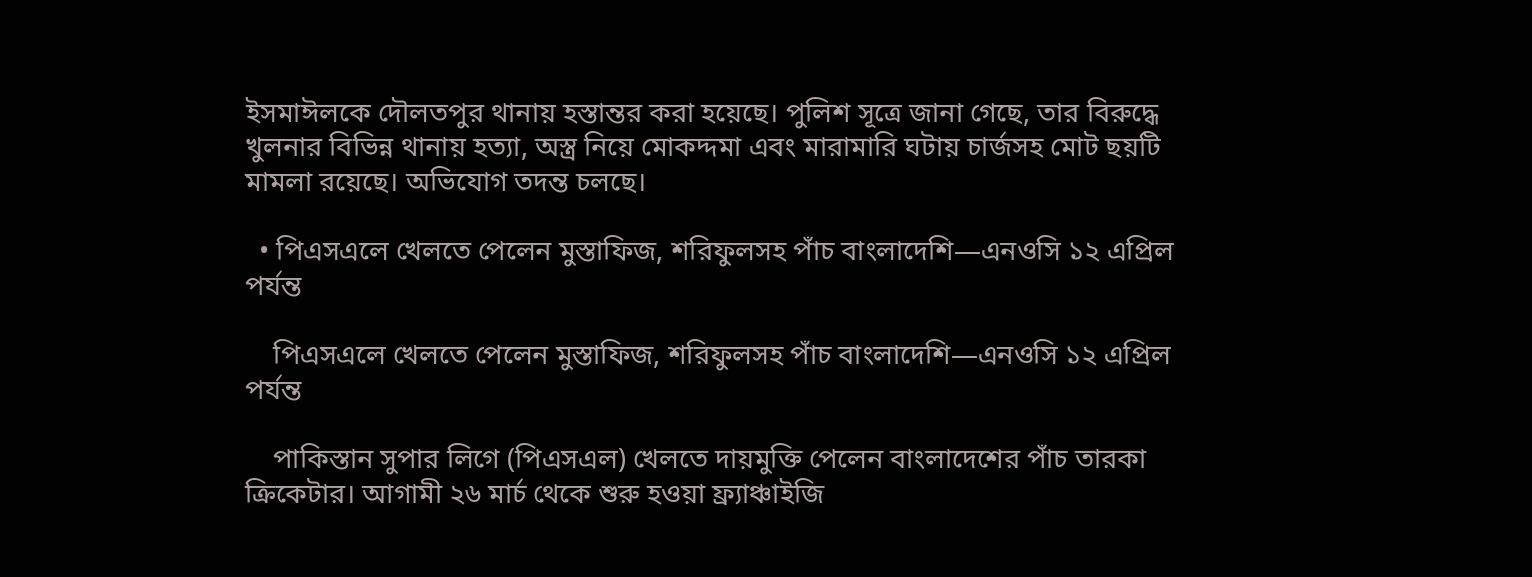ইসমাঈলকে দৌলতপুর থানায় হস্তান্তর করা হয়েছে। পুলিশ সূত্রে জানা গেছে, তার বিরুদ্ধে খুলনার বিভিন্ন থানায় হত্যা, অস্ত্র নিয়ে মোকদ্দমা এবং মারামারি ঘটায় চার্জসহ মোট ছয়টি মামলা রয়েছে। অভিযোগ তদন্ত চলছে।

  • পিএসএলে খেলতে পেলেন মুস্তাফিজ, শরিফুলসহ পাঁচ বাংলাদেশি—এনওসি ১২ এপ্রিল পর্যন্ত

    পিএসএলে খেলতে পেলেন মুস্তাফিজ, শরিফুলসহ পাঁচ বাংলাদেশি—এনওসি ১২ এপ্রিল পর্যন্ত

    পাকিস্তান সুপার লিগে (পিএসএল) খেলতে দায়মুক্তি পেলেন বাংলাদেশের পাঁচ তারকা ক্রিকেটার। আগামী ২৬ মার্চ থেকে শুরু হওয়া ফ্র্যাঞ্চাইজি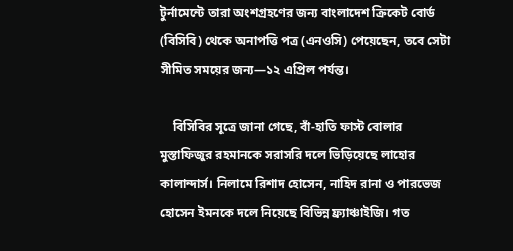টুর্নামেন্টে তারা অংশগ্রহণের জন্য বাংলাদেশ ক্রিকেট বোর্ড (বিসিবি) থেকে অনাপত্তি পত্র (এনওসি) পেয়েছেন, তবে সেটা সীমিত সময়ের জন্য—১২ এপ্রিল পর্যন্ত।

    বিসিবির সূত্রে জানা গেছে, বাঁ-হাতি ফাস্ট বোলার মুস্তাফিজুর রহমানকে সরাসরি দলে ভিড়িয়েছে লাহোর কালান্দার্স। নিলামে রিশাদ হোসেন, নাহিদ রানা ও পারভেজ হোসেন ইমনকে দলে নিয়েছে বিভিন্ন ফ্র্যাঞ্চাইজি। গত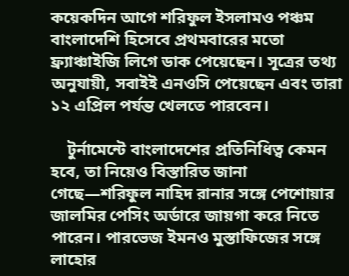কয়েকদিন আগে শরিফুল ইসলামও পঞ্চম বাংলাদেশি হিসেবে প্রথমবারের মতো ফ্র্যাঞ্চাইজি লিগে ডাক পেয়েছেন। সূত্রের তথ্য অনুযায়ী, সবাইই এনওসি পেয়েছেন এবং তারা ১২ এপ্রিল পর্যন্ত খেলতে পারবেন।

    টুর্নামেন্টে বাংলাদেশের প্রতিনিধিত্ব কেমন হবে, তা নিয়েও বিস্তারিত জানা গেছে—শরিফুল নাহিদ রানার সঙ্গে পেশোয়ার জালমির পেসিং অর্ডারে জায়গা করে নিতে পারেন। পারভেজ ইমনও মুস্তাফিজের সঙ্গে লাহোর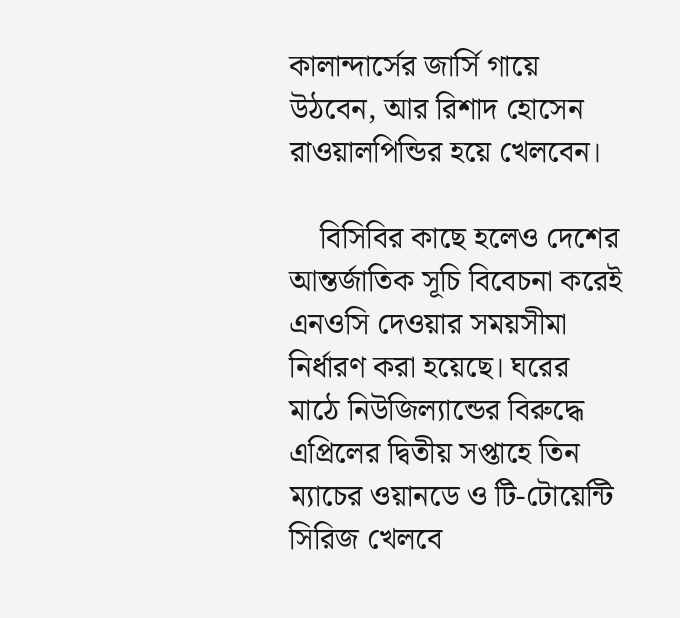কালান্দার্সের জার্সি গায়ে উঠবেন, আর রিশাদ হোসেন রাওয়ালপিন্ডির হয়ে খেলবেন।

    বিসিবির কাছে হলেও দেশের আন্তর্জাতিক সূচি বিবেচনা করেই এনওসি দেওয়ার সময়সীমা নির্ধারণ করা হয়েছে। ঘরের মাঠে নিউজিল্যান্ডের বিরুদ্ধে এপ্রিলের দ্বিতীয় সপ্তাহে তিন ম্যাচের ওয়ানডে ও টি-টোয়েন্টি সিরিজ খেলবে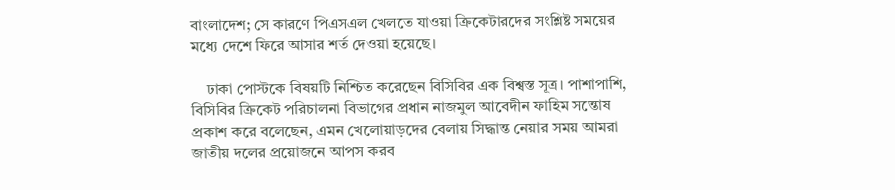বাংলাদেশ; সে কারণে পিএসএল খেলতে যাওয়া ক্রিকেটারদের সংশ্লিষ্ট সময়ের মধ্যে দেশে ফিরে আসার শর্ত দেওয়া হয়েছে।

    ঢাকা পোস্টকে বিষয়টি নিশ্চিত করেছেন বিসিবির এক বিশ্বস্ত সূত্র। পাশাপাশি, বিসিবির ক্রিকেট পরিচালনা বিভাগের প্রধান নাজমুল আবেদীন ফাহিম সন্তোষ প্রকাশ করে বলেছেন, এমন খেলোয়াড়দের বেলায় সিদ্ধান্ত নেয়ার সময় আমরা জাতীয় দলের প্রয়োজনে আপস করব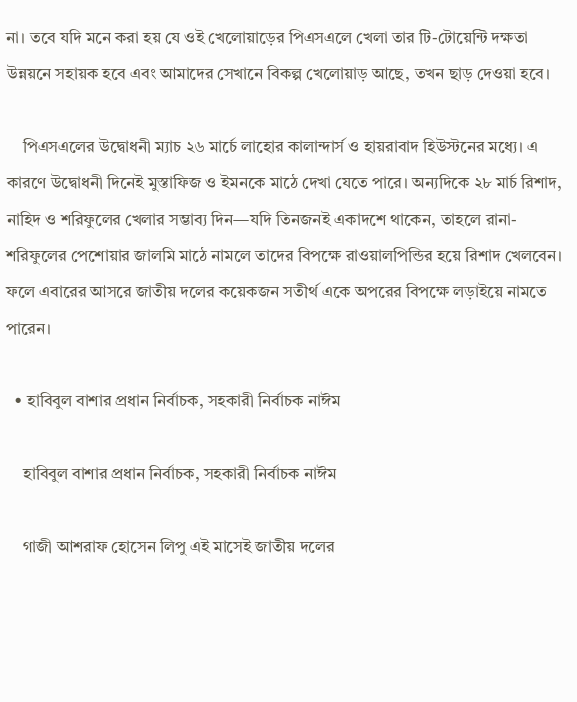না। তবে যদি মনে করা হয় যে ওই খেলোয়াড়ের পিএসএলে খেলা তার টি-টোয়েন্টি দক্ষতা উন্নয়নে সহায়ক হবে এবং আমাদের সেখানে বিকল্প খেলোয়াড় আছে, তখন ছাড় দেওয়া হবে।

    পিএসএলের উদ্বোধনী ম্যাচ ২৬ মার্চে লাহোর কালান্দার্স ও হায়রাবাদ হিউস্টনের মধ্যে। এ কারণে উদ্বোধনী দিনেই মুস্তাফিজ ও ইমনকে মাঠে দেখা যেতে পারে। অন্যদিকে ২৮ মার্চ রিশাদ, নাহিদ ও শরিফুলের খেলার সম্ভাব্য দিন—যদি তিনজনই একাদশে থাকেন, তাহলে রানা-শরিফুলের পেশোয়ার জালমি মাঠে নামলে তাদের বিপক্ষে রাওয়ালপিন্ডির হয়ে রিশাদ খেলবেন। ফলে এবারের আসরে জাতীয় দলের কয়েকজন সতীর্থ একে অপরের বিপক্ষে লড়াইয়ে নামতে পারেন।

  • হাবিবুল বাশার প্রধান নির্বাচক, সহকারী নির্বাচক নাঈম

    হাবিবুল বাশার প্রধান নির্বাচক, সহকারী নির্বাচক নাঈম

    গাজী আশরাফ হোসেন লিপু এই মাসেই জাতীয় দলের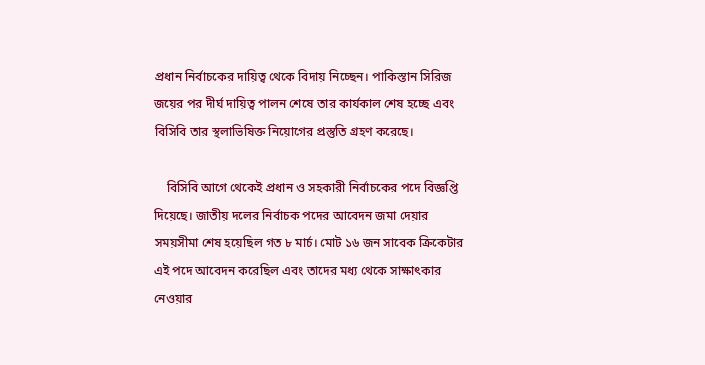প্রধান নির্বাচকের দায়িত্ব থেকে বিদায় নিচ্ছেন। পাকিস্তান সিরিজ জয়ের পর দীর্ঘ দায়িত্ব পালন শেষে তার কার্যকাল শেষ হচ্ছে এবং বিসিবি তার স্থলাভিষিক্ত নিয়োগের প্রস্তুতি গ্রহণ করেছে।

    বিসিবি আগে থেকেই প্রধান ও সহকারী নির্বাচকের পদে বিজ্ঞপ্তি দিয়েছে। জাতীয় দলের নির্বাচক পদের আবেদন জমা দেয়ার সময়সীমা শেষ হয়েছিল গত ৮ মার্চ। মোট ১৬ জন সাবেক ক্রিকেটার এই পদে আবেদন করেছিল এবং তাদের মধ্য থেকে সাক্ষাৎকার নেওয়ার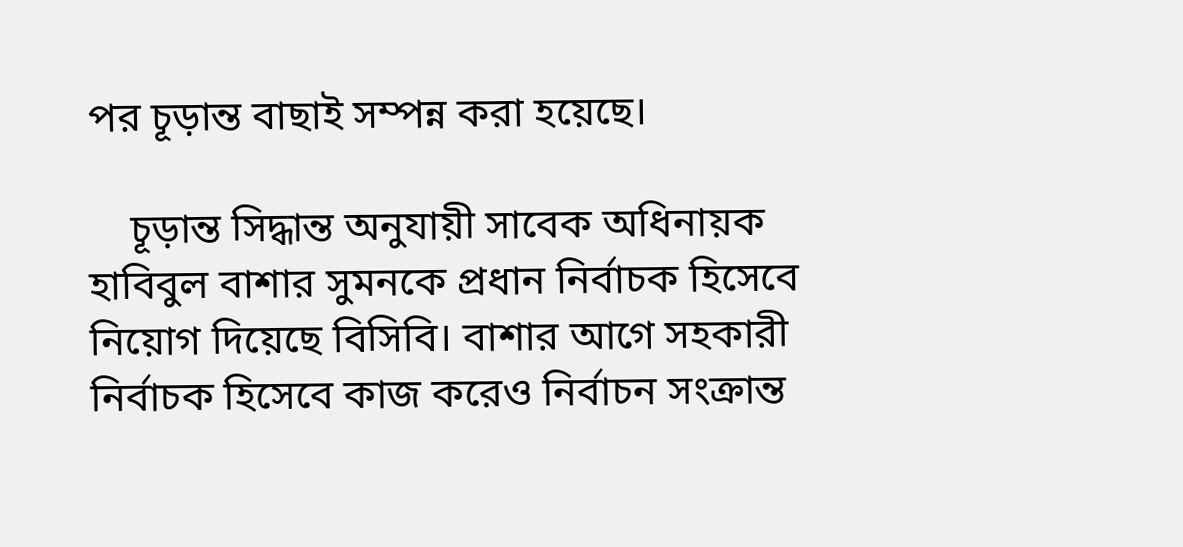পর চূড়ান্ত বাছাই সম্পন্ন করা হয়েছে।

    চূড়ান্ত সিদ্ধান্ত অনুযায়ী সাবেক অধিনায়ক হাবিবুল বাশার সুমনকে প্রধান নির্বাচক হিসেবে নিয়োগ দিয়েছে বিসিবি। বাশার আগে সহকারী নির্বাচক হিসেবে কাজ করেও নির্বাচন সংক্রান্ত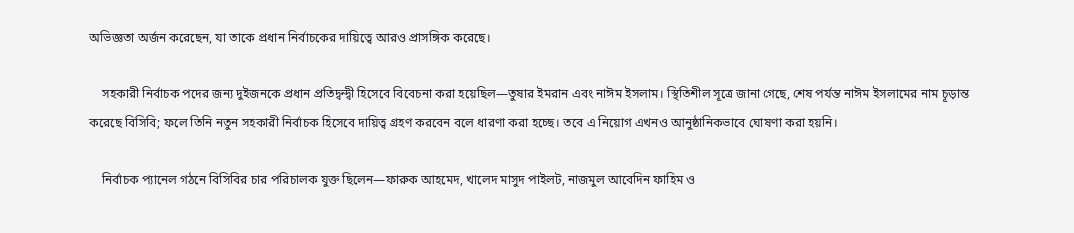অভিজ্ঞতা অর্জন করেছেন, যা তাকে প্রধান নির্বাচকের দায়িত্বে আরও প্রাসঙ্গিক করেছে।

    সহকারী নির্বাচক পদের জন্য দুইজনকে প্রধান প্রতিদ্বন্দ্বী হিসেবে বিবেচনা করা হয়েছিল—তুষার ইমরান এবং নাঈম ইসলাম। স্থিতিশীল সূত্রে জানা গেছে, শেষ পর্যন্ত নাঈম ইসলামের নাম চূড়ান্ত করেছে বিসিবি; ফলে তিনি নতুন সহকারী নির্বাচক হিসেবে দায়িত্ব গ্রহণ করবেন বলে ধারণা করা হচ্ছে। তবে এ নিয়োগ এখনও আনুষ্ঠানিকভাবে ঘোষণা করা হয়নি।

    নির্বাচক প্যানেল গঠনে বিসিবির চার পরিচালক যুক্ত ছিলেন—ফারুক আহমেদ, খালেদ মাসুদ পাইলট, নাজমুল আবেদিন ফাহিম ও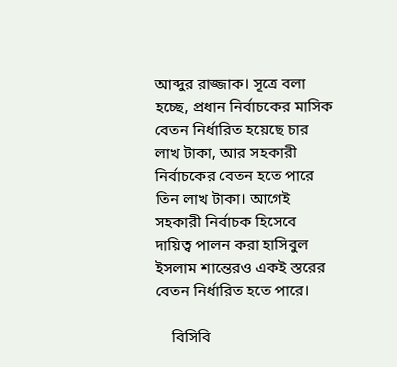আব্দুর রাজ্জাক। সূত্রে বলা হচ্ছে, প্রধান নির্বাচকের মাসিক বেতন নির্ধারিত হয়েছে চার লাখ টাকা, আর সহকারী নির্বাচকের বেতন হতে পারে তিন লাখ টাকা। আগেই সহকারী নির্বাচক হিসেবে দায়িত্ব পালন করা হাসিবুল ইসলাম শান্তেরও একই স্তরের বেতন নির্ধারিত হতে পারে।

    বিসিবি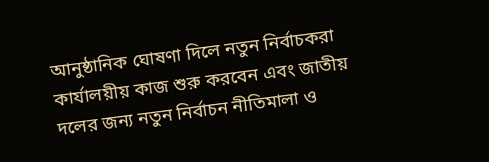আনুষ্ঠানিক ঘোষণা দিলে নতুন নির্বাচকরা কার্যালয়ীয় কাজ শুরু করবেন এবং জাতীয় দলের জন্য নতুন নির্বাচন নীতিমালা ও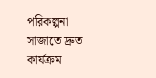পরিকল্পনা সাজাতে দ্রুত কার্যক্রম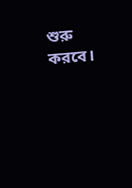শুরু করবে।